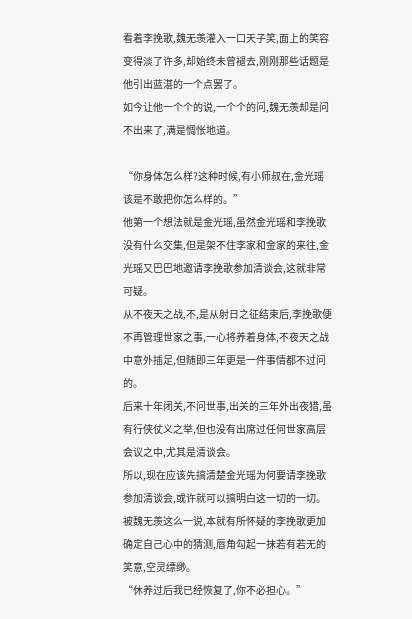看着李挽歌,魏无羡灌入一口天子笑,面上的笑容变得淡了许多,却始终未曾褪去,刚刚那些话题是他引出蓝湛的一个点罢了。
如今让他一个个的说,一个个的问,魏无羡却是问不出来了,满是惆怅地道。

“你身体怎么样?这种时候,有小师叔在,金光瑶该是不敢把你怎么样的。”
他第一个想法就是金光瑶,虽然金光瑶和李挽歌没有什么交集,但是架不住李家和金家的来往,金光瑶又巴巴地邀请李挽歌参加清谈会,这就非常可疑。
从不夜天之战,不,是从射日之征结束后,李挽歌便不再管理世家之事,一心将养着身体,不夜天之战中意外插足,但随即三年更是一件事情都不过问的。
后来十年闭关,不问世事,出关的三年外出夜猎,虽有行侠仗义之举,但也没有出席过任何世家高层会议之中,尤其是清谈会。
所以,现在应该先搞清楚金光瑶为何要请李挽歌参加清谈会,或许就可以搞明白这一切的一切。
被魏无羡这么一说,本就有所怀疑的李挽歌更加确定自己心中的猜测,唇角勾起一抹若有若无的笑意,空灵缥缈。
“休养过后我已经恢复了,你不必担心。”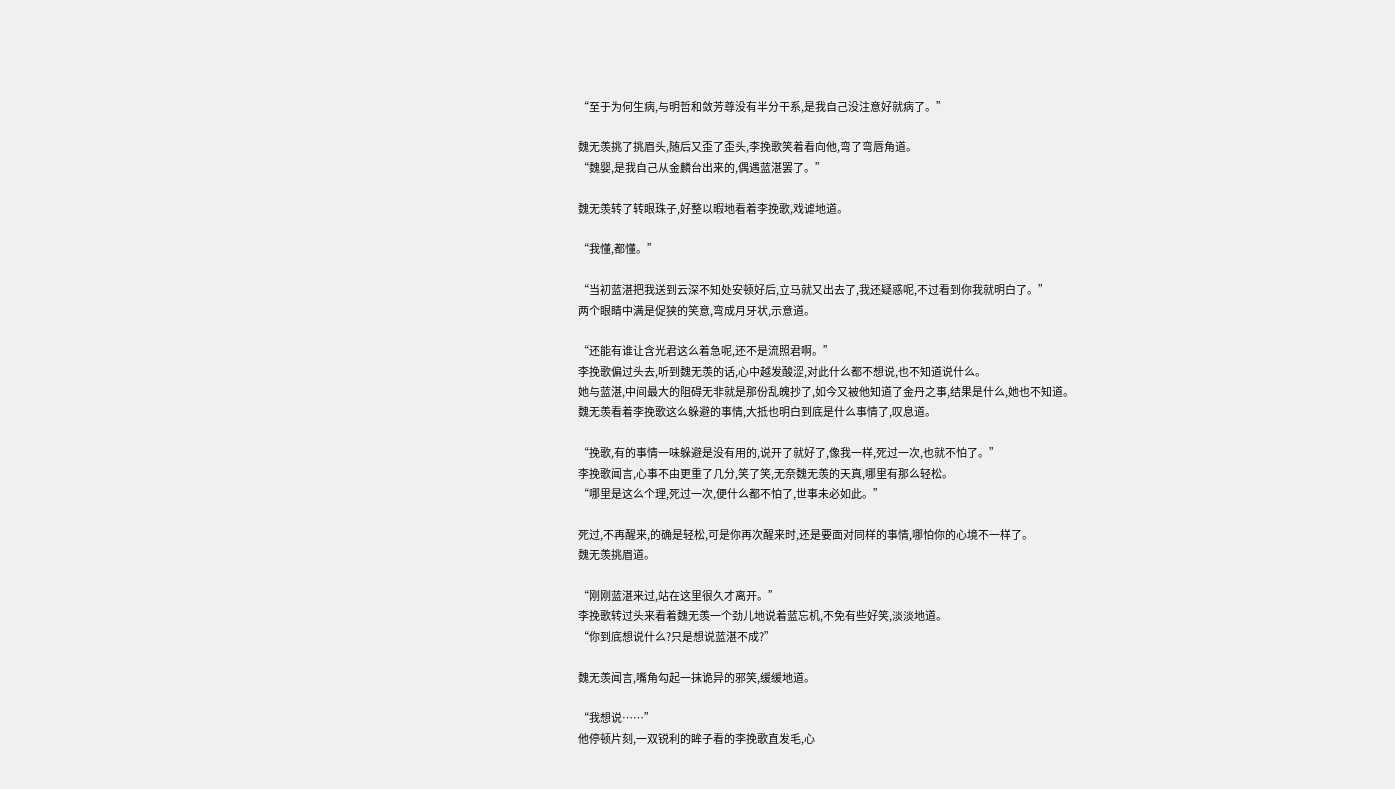“至于为何生病,与明哲和敛芳尊没有半分干系,是我自己没注意好就病了。”

魏无羡挑了挑眉头,随后又歪了歪头,李挽歌笑着看向他,弯了弯唇角道。
“魏婴,是我自己从金麟台出来的,偶遇蓝湛罢了。”

魏无羡转了转眼珠子,好整以暇地看着李挽歌,戏谑地道。

“我懂,都懂。”

“当初蓝湛把我送到云深不知处安顿好后,立马就又出去了,我还疑惑呢,不过看到你我就明白了。”
两个眼睛中满是促狭的笑意,弯成月牙状,示意道。

“还能有谁让含光君这么着急呢,还不是流照君啊。”
李挽歌偏过头去,听到魏无羡的话,心中越发酸涩,对此什么都不想说,也不知道说什么。
她与蓝湛,中间最大的阻碍无非就是那份乱魄抄了,如今又被他知道了金丹之事,结果是什么,她也不知道。
魏无羡看着李挽歌这么躲避的事情,大抵也明白到底是什么事情了,叹息道。

“挽歌,有的事情一味躲避是没有用的,说开了就好了,像我一样,死过一次,也就不怕了。”
李挽歌闻言,心事不由更重了几分,笑了笑,无奈魏无羡的天真,哪里有那么轻松。
“哪里是这么个理,死过一次,便什么都不怕了,世事未必如此。”

死过,不再醒来,的确是轻松,可是你再次醒来时,还是要面对同样的事情,哪怕你的心境不一样了。
魏无羡挑眉道。

“刚刚蓝湛来过,站在这里很久才离开。”
李挽歌转过头来看着魏无羡一个劲儿地说着蓝忘机,不免有些好笑,淡淡地道。
“你到底想说什么?只是想说蓝湛不成?”

魏无羡闻言,嘴角勾起一抹诡异的邪笑,缓缓地道。

“我想说……”
他停顿片刻,一双锐利的眸子看的李挽歌直发毛,心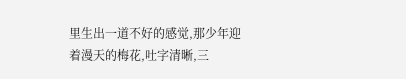里生出一道不好的感觉,那少年迎着漫天的梅花,吐字清晰,三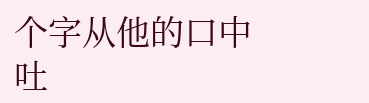个字从他的口中吐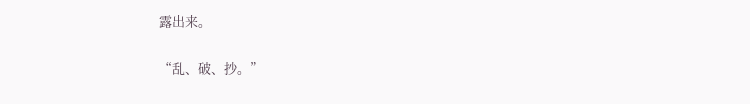露出来。

“乱、破、抄。”